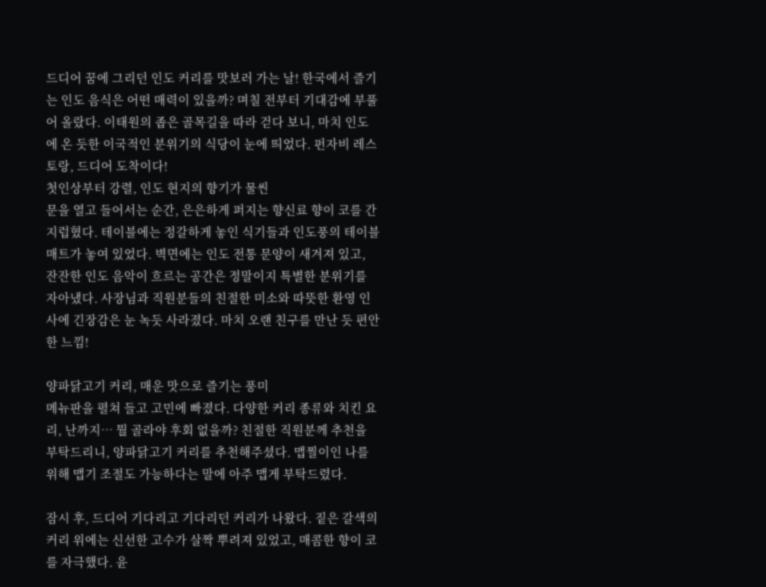드디어 꿈에 그리던 인도 커리를 맛보러 가는 날! 한국에서 즐기는 인도 음식은 어떤 매력이 있을까? 며칠 전부터 기대감에 부풀어 올랐다. 이태원의 좁은 골목길을 따라 걷다 보니, 마치 인도에 온 듯한 이국적인 분위기의 식당이 눈에 띄었다. 펀자비 레스토랑, 드디어 도착이다!
첫인상부터 강렬, 인도 현지의 향기가 물씬
문을 열고 들어서는 순간, 은은하게 퍼지는 향신료 향이 코를 간지럽혔다. 테이블에는 정갈하게 놓인 식기들과 인도풍의 테이블 매트가 놓여 있었다. 벽면에는 인도 전통 문양이 새겨져 있고, 잔잔한 인도 음악이 흐르는 공간은 정말이지 특별한 분위기를 자아냈다. 사장님과 직원분들의 친절한 미소와 따뜻한 환영 인사에 긴장감은 눈 녹듯 사라졌다. 마치 오랜 친구를 만난 듯 편안한 느낌!

양파닭고기 커리, 매운 맛으로 즐기는 풍미
메뉴판을 펼쳐 들고 고민에 빠졌다. 다양한 커리 종류와 치킨 요리, 난까지… 뭘 골라야 후회 없을까? 친절한 직원분께 추천을 부탁드리니, 양파닭고기 커리를 추천해주셨다. 맵찔이인 나를 위해 맵기 조절도 가능하다는 말에 아주 맵게 부탁드렸다.

잠시 후, 드디어 기다리고 기다리던 커리가 나왔다. 짙은 갈색의 커리 위에는 신선한 고수가 살짝 뿌려져 있었고, 매콤한 향이 코를 자극했다. 윤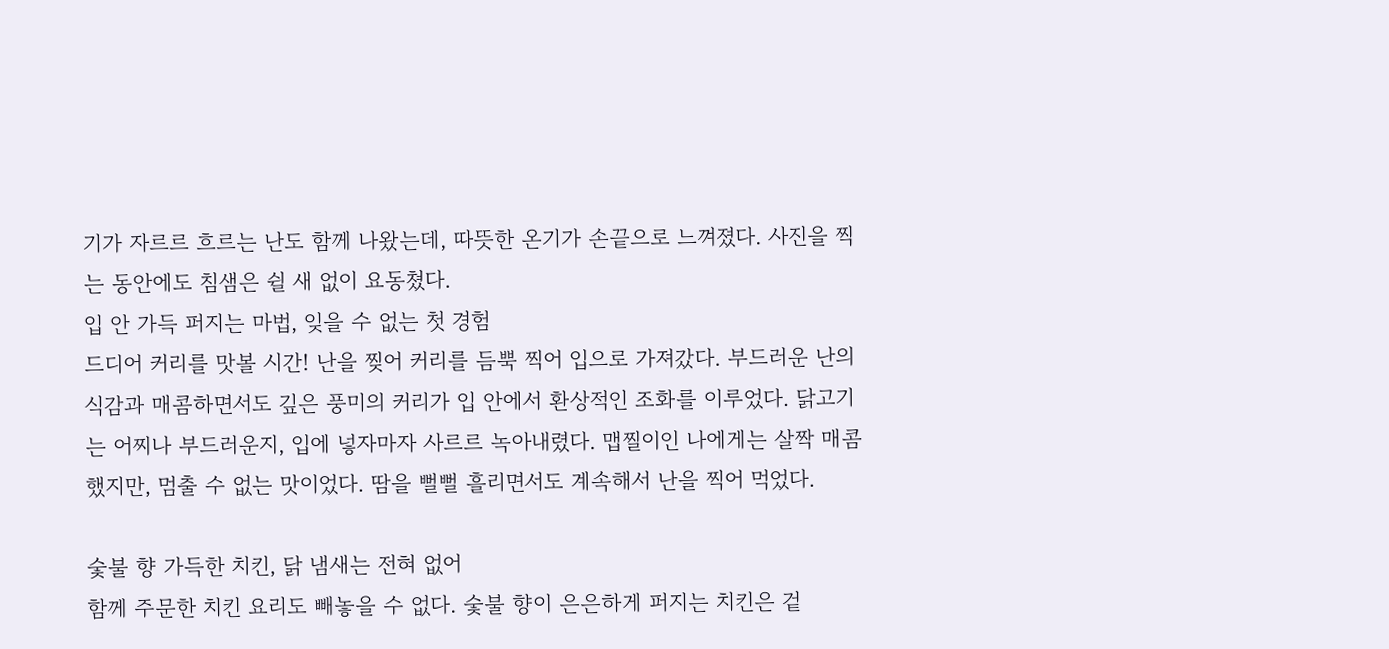기가 자르르 흐르는 난도 함께 나왔는데, 따뜻한 온기가 손끝으로 느껴졌다. 사진을 찍는 동안에도 침샘은 쉴 새 없이 요동쳤다.
입 안 가득 퍼지는 마법, 잊을 수 없는 첫 경험
드디어 커리를 맛볼 시간! 난을 찢어 커리를 듬뿍 찍어 입으로 가져갔다. 부드러운 난의 식감과 매콤하면서도 깊은 풍미의 커리가 입 안에서 환상적인 조화를 이루었다. 닭고기는 어찌나 부드러운지, 입에 넣자마자 사르르 녹아내렸다. 맵찔이인 나에게는 살짝 매콤했지만, 멈출 수 없는 맛이었다. 땀을 뻘뻘 흘리면서도 계속해서 난을 찍어 먹었다.

숯불 향 가득한 치킨, 닭 냄새는 전혀 없어
함께 주문한 치킨 요리도 빼놓을 수 없다. 숯불 향이 은은하게 퍼지는 치킨은 겉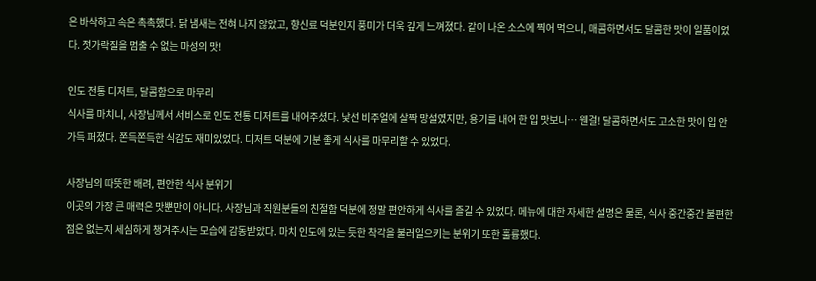은 바삭하고 속은 촉촉했다. 닭 냄새는 전혀 나지 않았고, 향신료 덕분인지 풍미가 더욱 깊게 느껴졌다. 같이 나온 소스에 찍어 먹으니, 매콤하면서도 달콤한 맛이 일품이었다. 젓가락질을 멈출 수 없는 마성의 맛!

인도 전통 디저트, 달콤함으로 마무리
식사를 마치니, 사장님께서 서비스로 인도 전통 디저트를 내어주셨다. 낯선 비주얼에 살짝 망설였지만, 용기를 내어 한 입 맛보니… 웬걸! 달콤하면서도 고소한 맛이 입 안 가득 퍼졌다. 쫀득쫀득한 식감도 재미있었다. 디저트 덕분에 기분 좋게 식사를 마무리할 수 있었다.

사장님의 따뜻한 배려, 편안한 식사 분위기
이곳의 가장 큰 매력은 맛뿐만이 아니다. 사장님과 직원분들의 친절함 덕분에 정말 편안하게 식사를 즐길 수 있었다. 메뉴에 대한 자세한 설명은 물론, 식사 중간중간 불편한 점은 없는지 세심하게 챙겨주시는 모습에 감동받았다. 마치 인도에 있는 듯한 착각을 불러일으키는 분위기 또한 훌륭했다.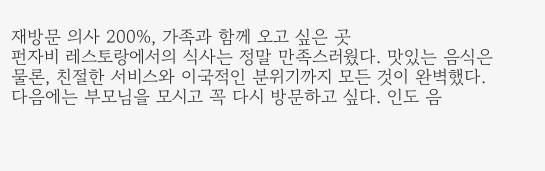재방문 의사 200%, 가족과 함께 오고 싶은 곳
펀자비 레스토랑에서의 식사는 정말 만족스러웠다. 맛있는 음식은 물론, 친절한 서비스와 이국적인 분위기까지 모든 것이 완벽했다. 다음에는 부모님을 모시고 꼭 다시 방문하고 싶다. 인도 음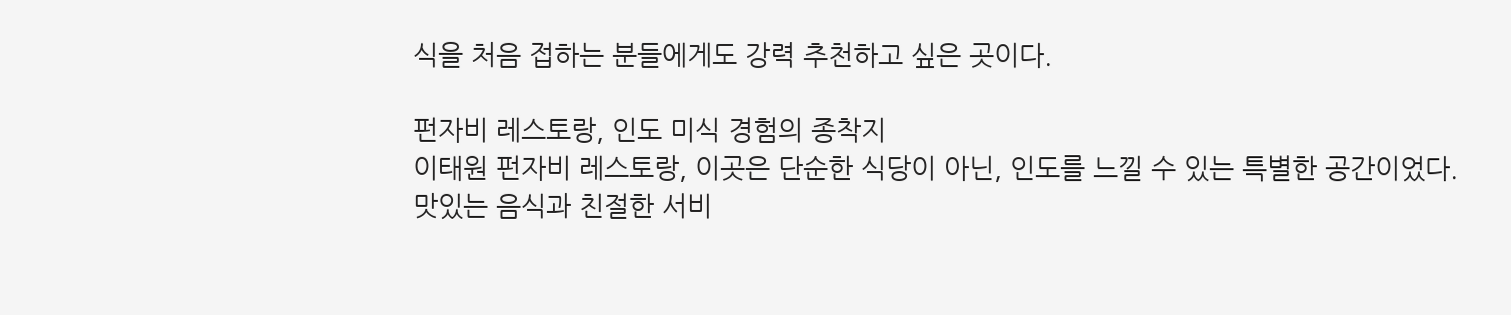식을 처음 접하는 분들에게도 강력 추천하고 싶은 곳이다.

펀자비 레스토랑, 인도 미식 경험의 종착지
이태원 펀자비 레스토랑, 이곳은 단순한 식당이 아닌, 인도를 느낄 수 있는 특별한 공간이었다. 맛있는 음식과 친절한 서비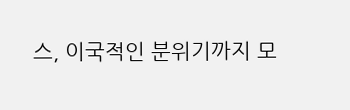스, 이국적인 분위기까지 모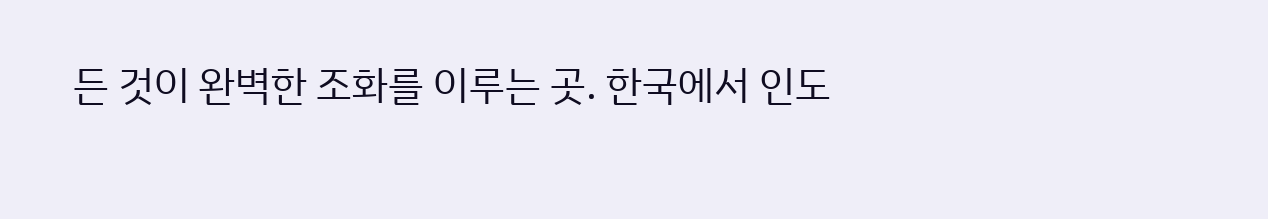든 것이 완벽한 조화를 이루는 곳. 한국에서 인도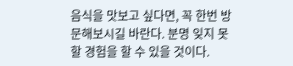음식을 맛보고 싶다면, 꼭 한번 방문해보시길 바란다. 분명 잊지 못할 경험을 할 수 있을 것이다.